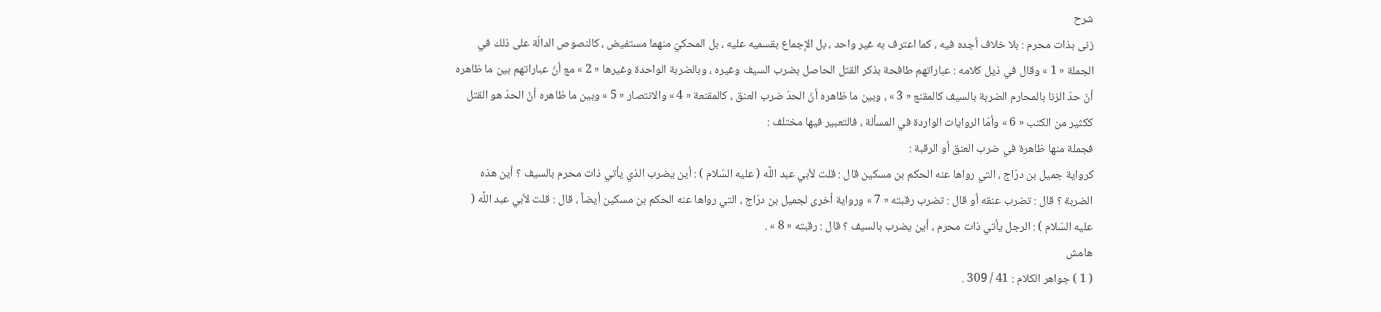شرح
زنى بذات محرم : بلا خلاف أجده فيه ، كما اعترف به غير واحد ، بل الإجماع بقسميه عليه ، بل المحكيّ منهما مستفيض ، كالنصوص الدالّة على ذلك في الجملة « 1 » وقال في ذيل كلامه : عباراتهم طافحة بذكر القتل الحاصل بضرب السيف وغيره ، وبالضربة الواحدة وغيرها « 2 » مع أنّ عباراتهم بين ما ظاهره أنّ حدّ الزنا بالمحارم الضربة بالسيف كالمقنع « 3 » ، وبين ما ظاهره أنّ الحدّ ضرب العنق ، كالمقنعة « 4 » والانتصار « 5 » وبين ما ظاهره أنّ الحدّ هو القتل ككثير من الكتب « 6 » وأمّا الروايات الواردة في المسألة ، فالتعبير فيها مختلف :
فجملة منها ظاهرة في ضرب العنق أو الرقبة :
كرواية جميل بن درّاج ، التي رواها عنه الحكم بن مسكين قال : قلت لأبي عبد اللَّه ( عليه السّلام ) : أين يضرب الذي يأتي ذات محرم بالسيف ؟ أين هذه الضربة ؟ قال : تضرب عنقه أو قال : تضرب رقبته « 7 » ورواية أخرى لجميل بن درّاج ، التي رواها عنه الحكم بن مسكين أيضاً ، قال : قلت لأبي عبد اللَّه ( عليه السّلام ) : الرجل يأتي ذات محرم ، أين يضرب بالسيف ؟ قال : رقبته « 8 » .
هامش
( 1 ) جواهر الكلام : 41 / 309 .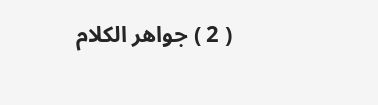( 2 ) جواهر الكلام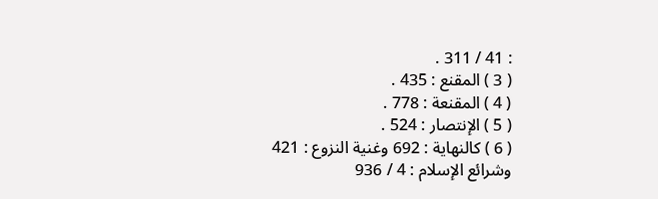: 41 / 311 .
( 3 ) المقنع : 435 .
( 4 ) المقنعة : 778 .
( 5 ) الإنتصار : 524 .
( 6 ) كالنهاية : 692 وغنية النزوع : 421 وشرائع الإسلام : 4 / 936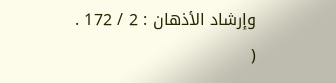وإرشاد الأذهان : 2 / 172 .
(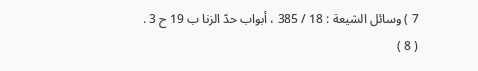7 ) وسائل الشيعة : 18 / 385 ، أبواب حدّ الزنا ب 19 ح 3 .
( 8 )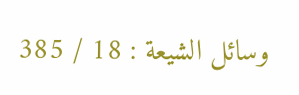وسائل الشيعة : 18 / 385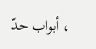، أبواب حدّ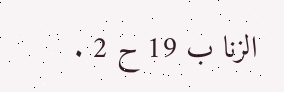الزنا ب 19 ح 2 .